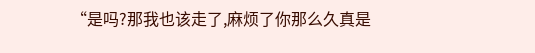“是吗?那我也该走了,麻烦了你那么久真是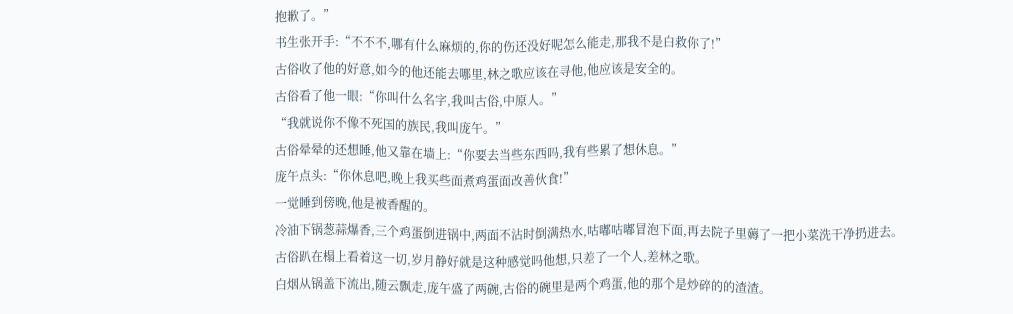抱歉了。”
书生张开手:“不不不,哪有什么麻烦的,你的伤还没好呢怎么能走,那我不是白救你了!”
古俗收了他的好意,如今的他还能去哪里,林之歌应该在寻他,他应该是安全的。
古俗看了他一眼:“你叫什么名字,我叫古俗,中原人。”
“我就说你不像不死国的族民,我叫庞午。”
古俗晕晕的还想睡,他又靠在墙上:“你要去当些东西吗,我有些累了想休息。”
庞午点头:“你休息吧,晚上我买些面煮鸡蛋面改善伙食!”
一觉睡到傍晚,他是被香醒的。
冷油下锅葱蒜爆香,三个鸡蛋倒进锅中,两面不沾时倒满热水,咕嘟咕嘟冒泡下面,再去院子里薅了一把小菜洗干净扔进去。
古俗趴在榻上看着这一切,岁月静好就是这种感觉吗他想,只差了一个人,差林之歌。
白烟从锅盖下流出,随云飘走,庞午盛了两碗,古俗的碗里是两个鸡蛋,他的那个是炒碎的的渣渣。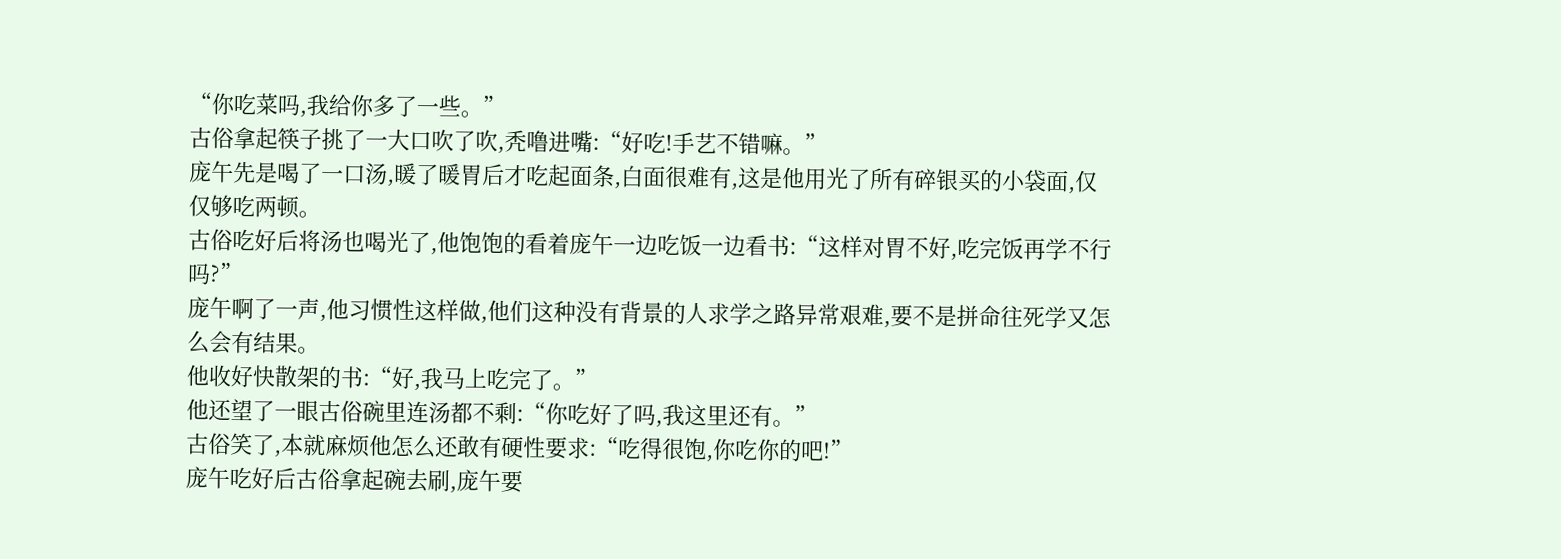“你吃菜吗,我给你多了一些。”
古俗拿起筷子挑了一大口吹了吹,秃噜进嘴:“好吃!手艺不错嘛。”
庞午先是喝了一口汤,暖了暖胃后才吃起面条,白面很难有,这是他用光了所有碎银买的小袋面,仅仅够吃两顿。
古俗吃好后将汤也喝光了,他饱饱的看着庞午一边吃饭一边看书:“这样对胃不好,吃完饭再学不行吗?”
庞午啊了一声,他习惯性这样做,他们这种没有背景的人求学之路异常艰难,要不是拼命往死学又怎么会有结果。
他收好快散架的书:“好,我马上吃完了。”
他还望了一眼古俗碗里连汤都不剩:“你吃好了吗,我这里还有。”
古俗笑了,本就麻烦他怎么还敢有硬性要求:“吃得很饱,你吃你的吧!”
庞午吃好后古俗拿起碗去刷,庞午要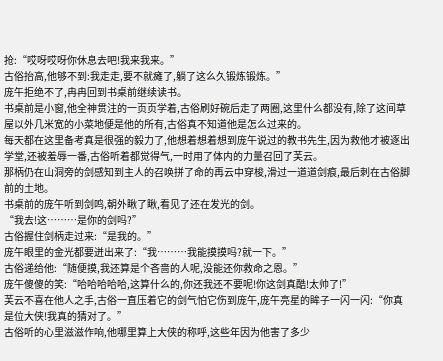抢:“哎呀哎呀你休息去吧!我来我来。”
古俗抬高,他够不到:我走走,要不就瘫了,躺了这么久锻炼锻炼。”
庞午拒绝不了,冉冉回到书桌前继续读书。
书桌前是小窗,他全神贯注的一页页学着,古俗刷好碗后走了两圈,这里什么都没有,除了这间草屋以外几米宽的小菜地便是他的所有,古俗真不知道他是怎么过来的。
每天都在这里备考真是很强的毅力了,他想着想着想到庞午说过的教书先生,因为救他才被逐出学堂,还被羞辱一番,古俗听着都觉得气,一时用了体内的力量召回了芙云。
那柄仍在山洞旁的剑感知到主人的召唤拼了命的再云中穿梭,滑过一道道剑痕,最后刺在古俗脚前的土地。
书桌前的庞午听到剑鸣,朝外瞅了瞅,看见了还在发光的剑。
“我去!这………是你的剑吗?”
古俗握住剑柄走过来:“是我的。”
庞午眼里的金光都要迸出来了:“我………我能摸摸吗?就一下。”
古俗递给他:“随便摸,我还算是个吝啬的人呢,没能还你救命之恩。”
庞午傻傻的笑:“哈哈哈哈哈,这算什么的,你还我还不要呢!你这剑真酷!太帅了!”
芙云不喜在他人之手,古俗一直压着它的剑气怕它伤到庞午,庞午亮星的眸子一闪一闪:“你真是位大侠!我真的猜对了。”
古俗听的心里滋滋作响,他哪里算上大侠的称呼,这些年因为他害了多少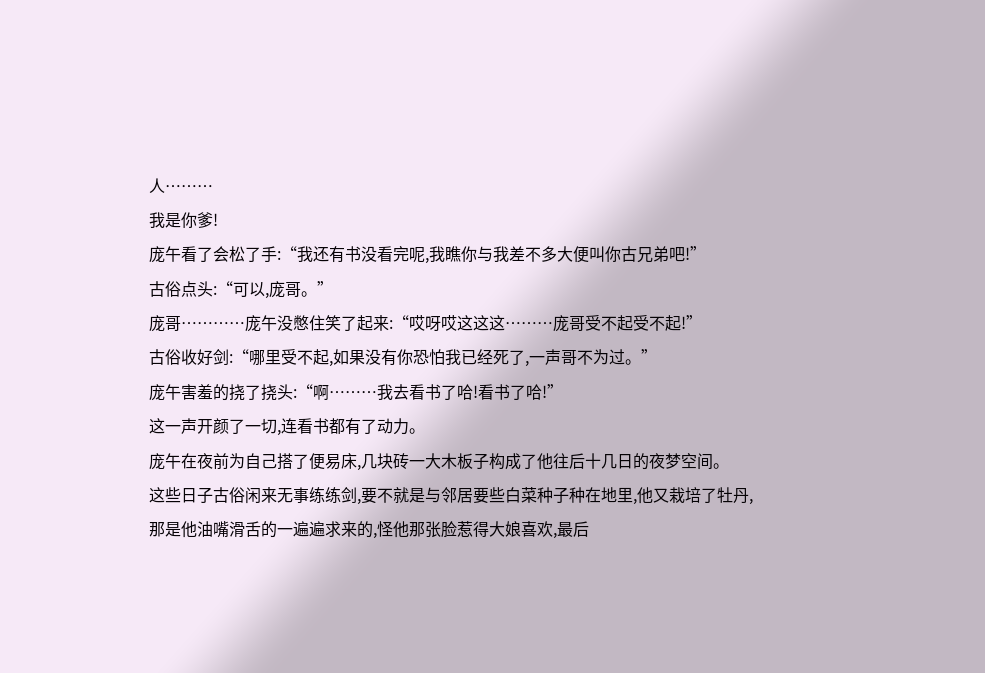人………
我是你爹!
庞午看了会松了手:“我还有书没看完呢,我瞧你与我差不多大便叫你古兄弟吧!”
古俗点头:“可以,庞哥。”
庞哥…………庞午没憋住笑了起来:“哎呀哎这这这………庞哥受不起受不起!”
古俗收好剑:“哪里受不起,如果没有你恐怕我已经死了,一声哥不为过。”
庞午害羞的挠了挠头:“啊………我去看书了哈!看书了哈!”
这一声开颜了一切,连看书都有了动力。
庞午在夜前为自己搭了便易床,几块砖一大木板子构成了他往后十几日的夜梦空间。
这些日子古俗闲来无事练练剑,要不就是与邻居要些白菜种子种在地里,他又栽培了牡丹,那是他油嘴滑舌的一遍遍求来的,怪他那张脸惹得大娘喜欢,最后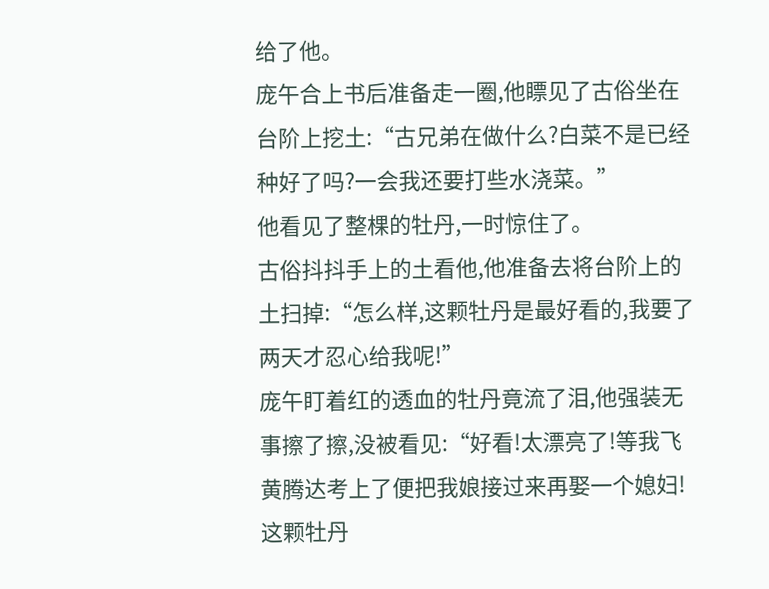给了他。
庞午合上书后准备走一圈,他瞟见了古俗坐在台阶上挖土:“古兄弟在做什么?白菜不是已经种好了吗?一会我还要打些水浇菜。”
他看见了整棵的牡丹,一时惊住了。
古俗抖抖手上的土看他,他准备去将台阶上的土扫掉:“怎么样,这颗牡丹是最好看的,我要了两天才忍心给我呢!”
庞午盯着红的透血的牡丹竟流了泪,他强装无事擦了擦,没被看见:“好看!太漂亮了!等我飞黄腾达考上了便把我娘接过来再娶一个媳妇!这颗牡丹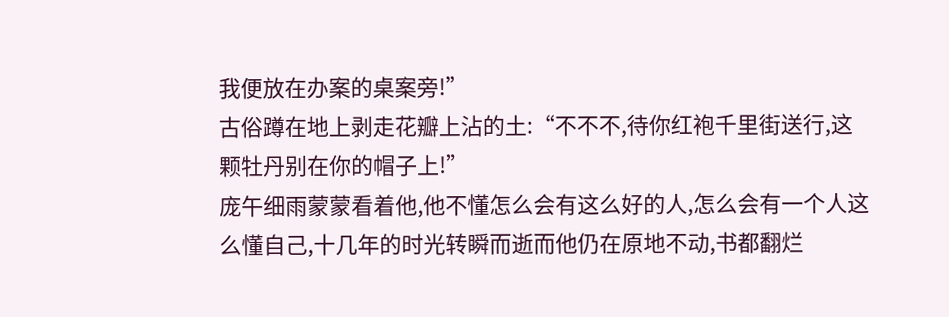我便放在办案的桌案旁!”
古俗蹲在地上剥走花瓣上沾的土:“不不不,待你红袍千里街送行,这颗牡丹别在你的帽子上!”
庞午细雨蒙蒙看着他,他不懂怎么会有这么好的人,怎么会有一个人这么懂自己,十几年的时光转瞬而逝而他仍在原地不动,书都翻烂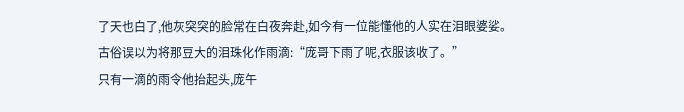了天也白了,他灰突突的脸常在白夜奔赴,如今有一位能懂他的人实在泪眼婆娑。
古俗误以为将那豆大的泪珠化作雨滴:“庞哥下雨了呢,衣服该收了。”
只有一滴的雨令他抬起头,庞午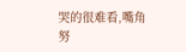哭的很难看,嘴角努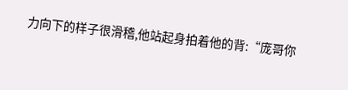力向下的样子很滑稽,他站起身拍着他的背:“庞哥你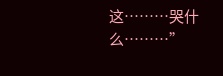这………哭什么………”